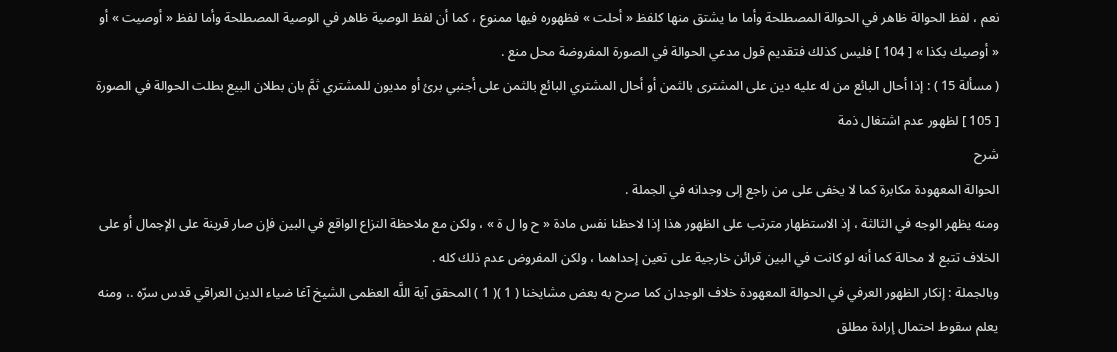نعم ، لفظ الحوالة ظاهر في الحوالة المصطلحة وأما ما يشتق منها كلفظ « أحلت » فظهوره فيها ممنوع ، كما أن لفظ الوصية ظاهر في الوصية المصطلحة وأما لفظ « أوصيت » أو « أوصيك بكذا » [ 104 ] فليس كذلك فتقديم قول مدعي الحوالة في الصورة المفروضة محل منع .
( مسألة 15 ) : إذا أحال البائع من له عليه دين على المشترى بالثمن أو أحال المشتري البائع بالثمن على أجنبي برئ أو مديون للمشتري ثمَّ بان بطلان البيع بطلت الحوالة في الصورة [ 105 ] لظهور عدم اشتغال ذمة
شرح
الحوالة المعهودة مكابرة كما لا يخفى على من راجع إلى وجدانه في الجملة .
ومنه يظهر الوجه في الثالثة ، إذ الاستظهار مترتب على الظهور هذا إذا لاحظنا نفس مادة « ح وا ل ة » ، ولكن مع ملاحظة النزاع الواقع في البين فإن صار قرينة على الإجمال أو على الخلاف تتبع لا محالة كما أنه لو كانت في البين قرائن خارجية على تعين إحداهما ، ولكن المفروض عدم ذلك كله .
وبالجملة : إنكار الظهور العرفي في الحوالة المعهودة خلاف الوجدان كما صرح به بعض مشايخنا ( 1 )( 1 ) المحقق آية اللَّه العظمى الشيخ آغا ضياء الدين العراقي قدس سرّه .، ومنه يعلم سقوط احتمال إرادة مطلق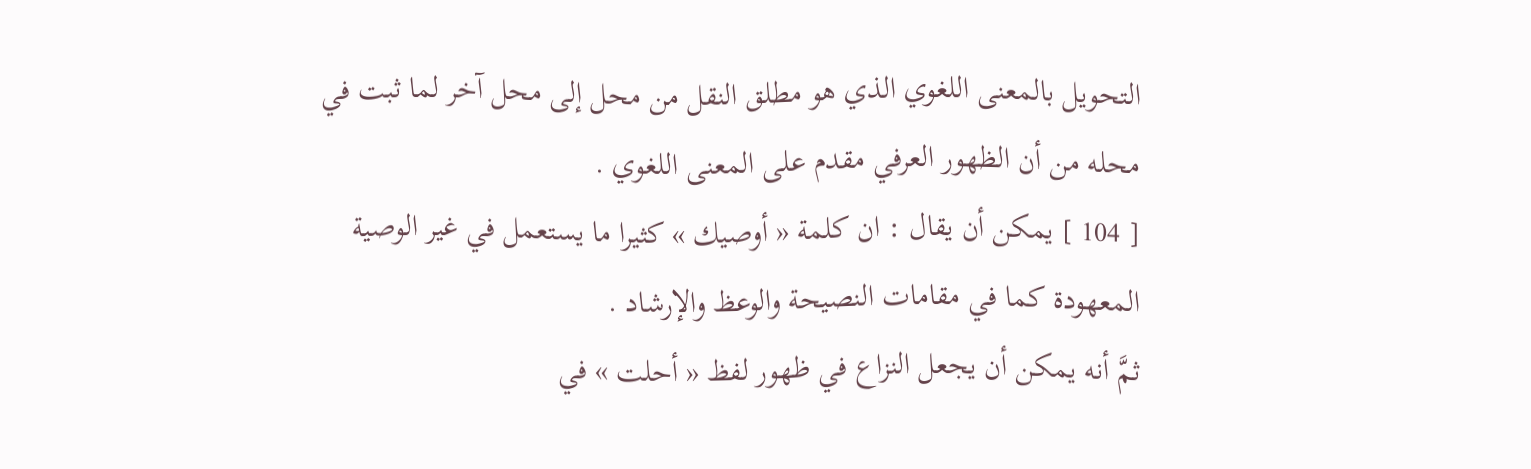التحويل بالمعنى اللغوي الذي هو مطلق النقل من محل إلى محل آخر لما ثبت في محله من أن الظهور العرفي مقدم على المعنى اللغوي .
[ 104 ] يمكن أن يقال : ان كلمة « أوصيك » كثيرا ما يستعمل في غير الوصية المعهودة كما في مقامات النصيحة والوعظ والإرشاد .
ثمَّ أنه يمكن أن يجعل النزاع في ظهور لفظ « أحلت » في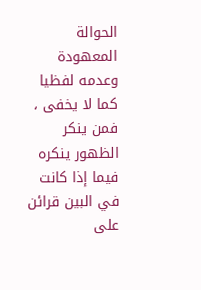الحوالة المعهودة وعدمه لفظيا كما لا يخفى ، فمن ينكر الظهور ينكره فيما إذا كانت في البين قرائن على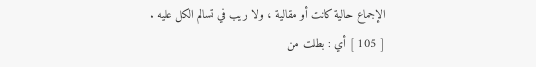الإجماع حالية كانت أو مقالية ، ولا ريب في تسالم الكل عليه .
[ 105 ] أي : بطلت من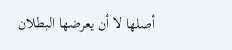أصلها لا أن يعرضها البطلان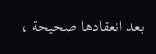بعد انعقادها صحيحة ،